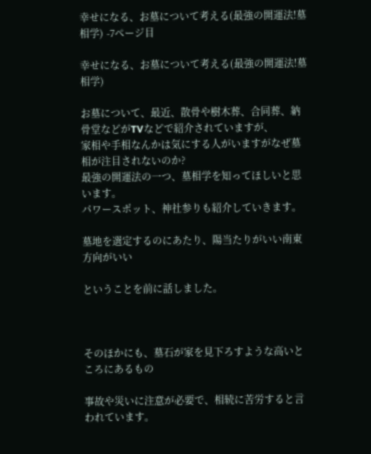幸せになる、お墓について考える(最強の開運法!墓相学) -7ページ目

幸せになる、お墓について考える(最強の開運法!墓相学)

お墓について、最近、散骨や樹木葬、合同葬、納骨堂などがTVなどで紹介されていますが、
家相や手相なんかは気にする人がいますがなぜ墓相が注目されないのか?
最強の開運法の一つ、墓相学を知ってほしいと思います。
パワースポット、神社参りも紹介していきます。

墓地を選定するのにあたり、陽当たりがいい南東方向がいい

ということを前に話しました。



そのほかにも、墓石が家を見下ろすような高いところにあるもの

事故や災いに注意が必要で、相続に苦労すると言われています。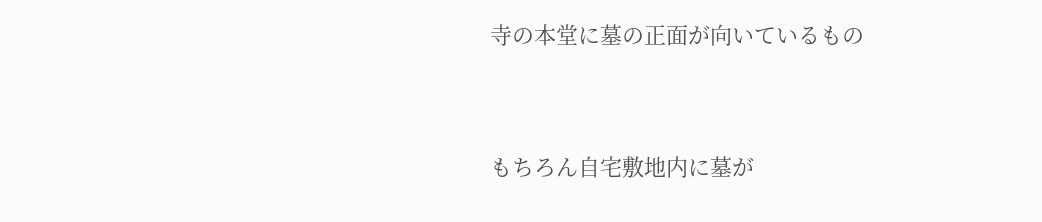寺の本堂に墓の正面が向いているもの



もちろん自宅敷地内に墓が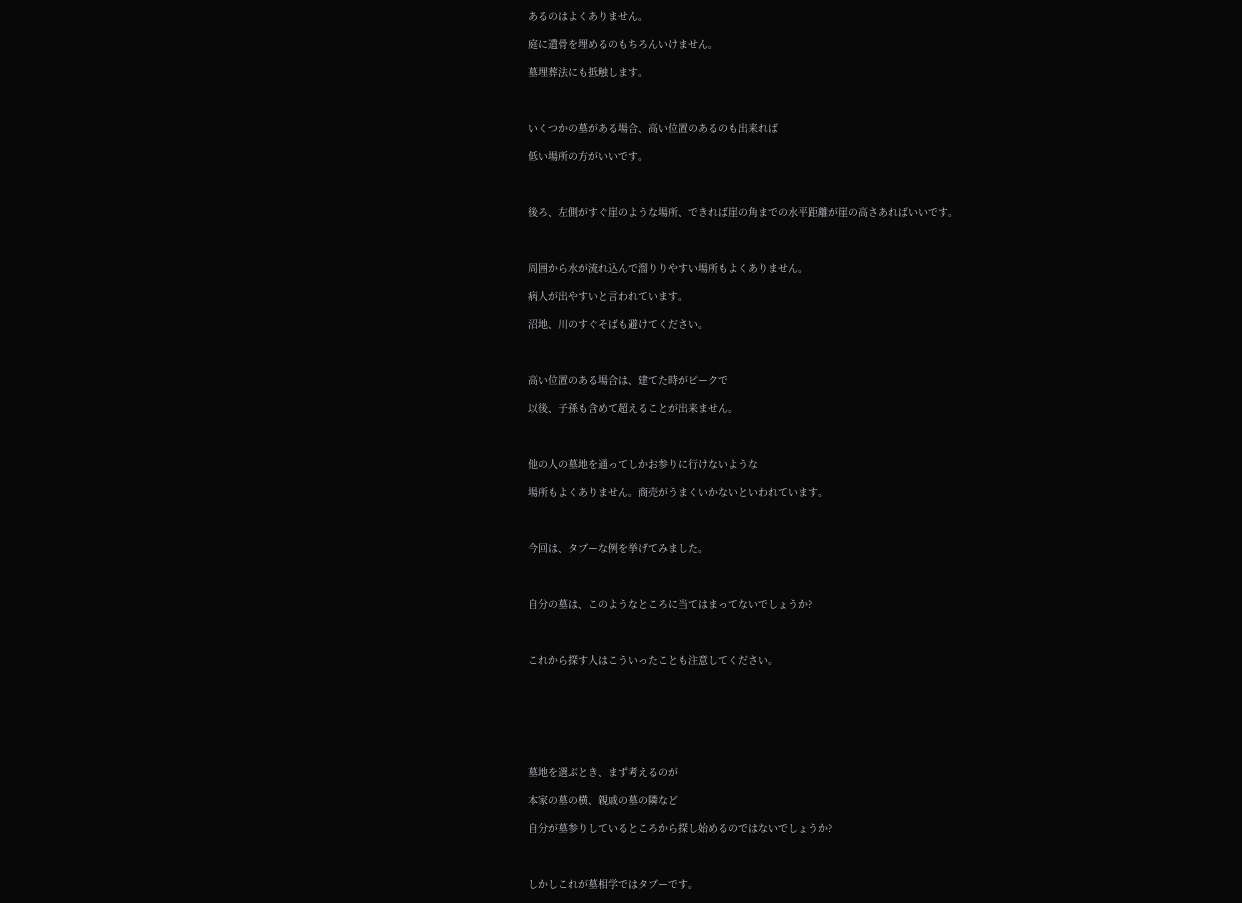あるのはよくありません。

庭に遺骨を埋めるのもちろんいけません。

墓埋葬法にも抵触します。



いくつかの墓がある場合、高い位置のあるのも出来れば

低い場所の方がいいです。



後ろ、左側がすぐ崖のような場所、できれば崖の角までの水平距離が崖の高さあればいいです。



周囲から水が流れ込んで溜りりやすい場所もよくありません。

病人が出やすいと言われています。

沼地、川のすぐそばも避けてください。



高い位置のある場合は、建てた時がピークで

以後、子孫も含めて超えることが出来ません。



他の人の墓地を通ってしかお参りに行けないような

場所もよくありません。商売がうまくいかないといわれています。



今回は、タブーな例を挙げてみました。



自分の墓は、このようなところに当てはまってないでしょうか?



これから探す人はこういったことも注意してください。







墓地を選ぶとき、まず考えるのが

本家の墓の横、親戚の墓の隣など

自分が墓参りしているところから探し始めるのではないでしょうか?



しかしこれが墓相学ではタブーです。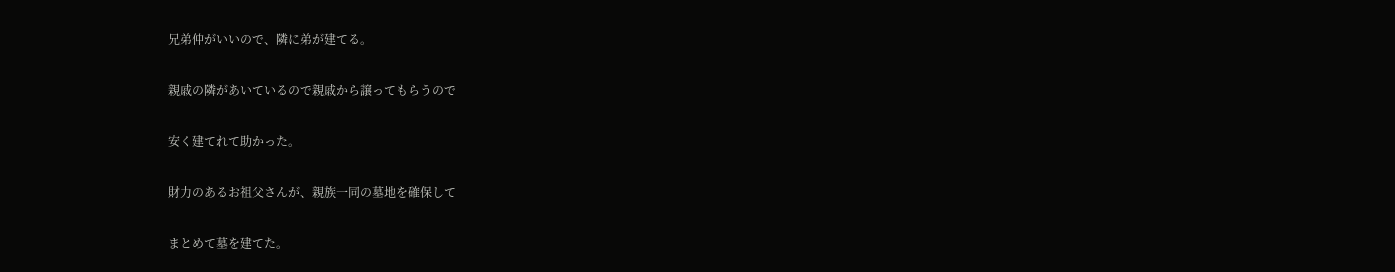兄弟仲がいいので、隣に弟が建てる。

親戚の隣があいているので親戚から譲ってもらうので

安く建てれて助かった。

財力のあるお祖父さんが、親族一同の墓地を確保して

まとめて墓を建てた。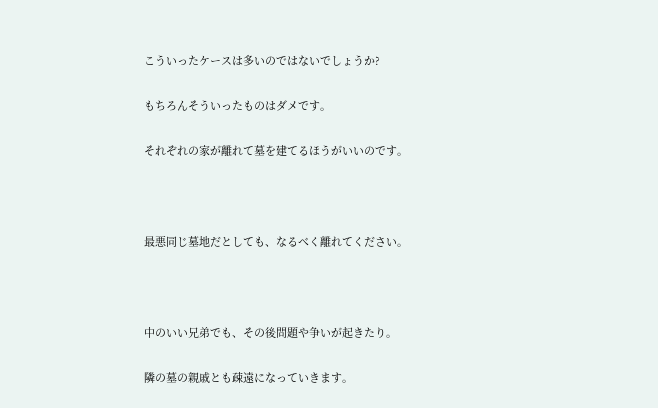こういったケースは多いのではないでしょうか?

もちろんそういったものはダメです。

それぞれの家が離れて墓を建てるほうがいいのです。



最悪同じ墓地だとしても、なるべく離れてください。



中のいい兄弟でも、その後問題や争いが起きたり。

隣の墓の親戚とも疎遠になっていきます。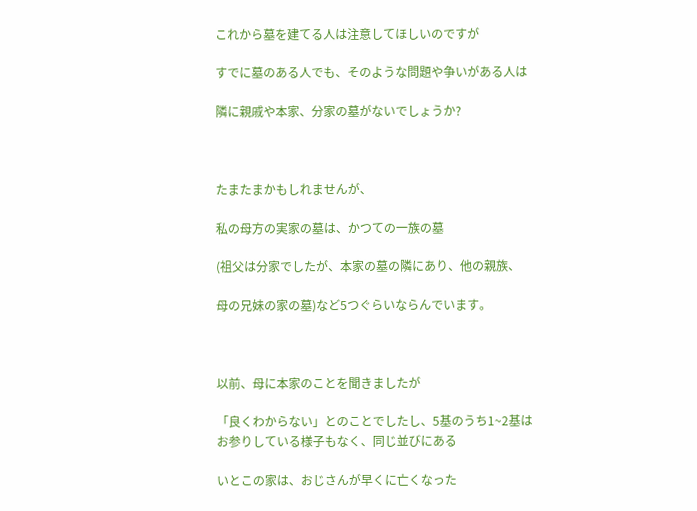これから墓を建てる人は注意してほしいのですが

すでに墓のある人でも、そのような問題や争いがある人は

隣に親戚や本家、分家の墓がないでしょうか?



たまたまかもしれませんが、

私の母方の実家の墓は、かつての一族の墓

(祖父は分家でしたが、本家の墓の隣にあり、他の親族、

母の兄妹の家の墓)など5つぐらいならんでいます。



以前、母に本家のことを聞きましたが

「良くわからない」とのことでしたし、5基のうち1~2基は
お参りしている様子もなく、同じ並びにある

いとこの家は、おじさんが早くに亡くなった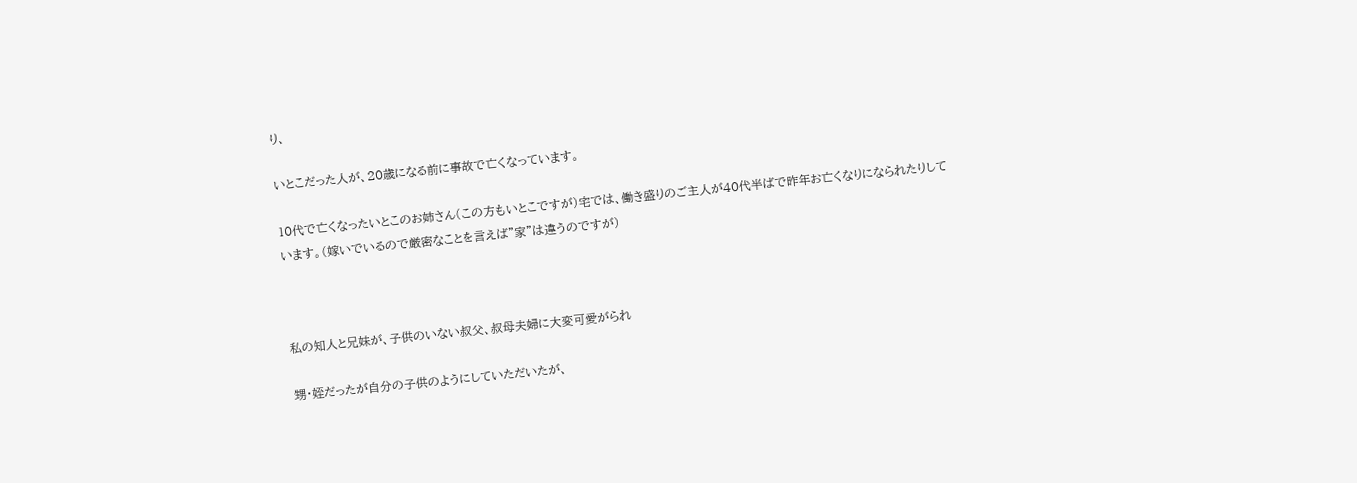り、

いとこだった人が、20歳になる前に事故で亡くなっています。

10代で亡くなったいとこのお姉さん(この方もいとこですが)宅では、働き盛りのご主人が40代半ばで昨年お亡くなりになられたりしています。(嫁いでいるので厳密なことを言えば”家”は違うのですが)



私の知人と兄妹が、子供のいない叔父、叔母夫婦に大変可愛がられ

甥・姪だったが自分の子供のようにしていただいたが、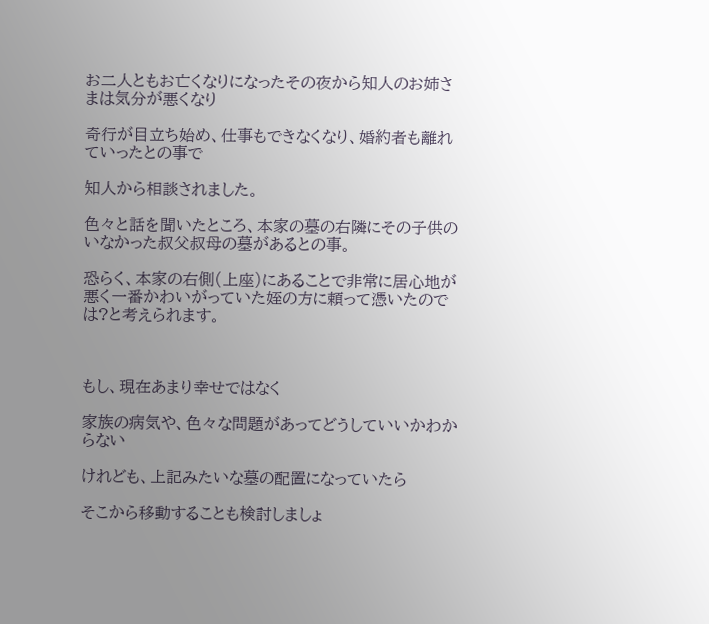お二人ともお亡くなりになったその夜から知人のお姉さまは気分が悪くなり

奇行が目立ち始め、仕事もできなくなり、婚約者も離れていったとの事で

知人から相談されました。

色々と話を聞いたところ、本家の墓の右隣にその子供のいなかった叔父叔母の墓があるとの事。

恐らく、本家の右側(上座)にあることで非常に居心地が悪く一番かわいがっていた姪の方に頼って憑いたのでは?と考えられます。



もし、現在あまり幸せではなく

家族の病気や、色々な問題があってどうしていいかわからない

けれども、上記みたいな墓の配置になっていたら

そこから移動することも検討しましょ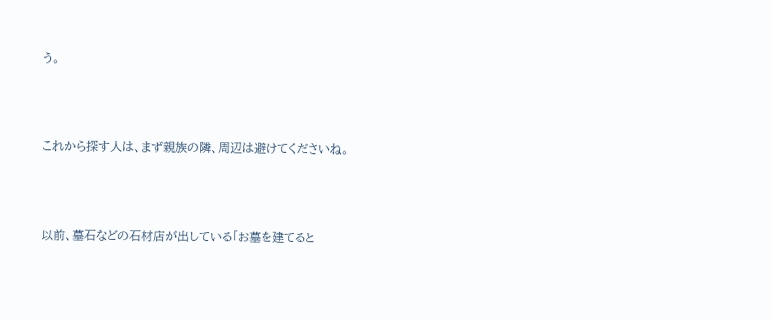う。



これから探す人は、まず親族の隣、周辺は避けてくださいね。



以前、墓石などの石材店が出している「お墓を建てると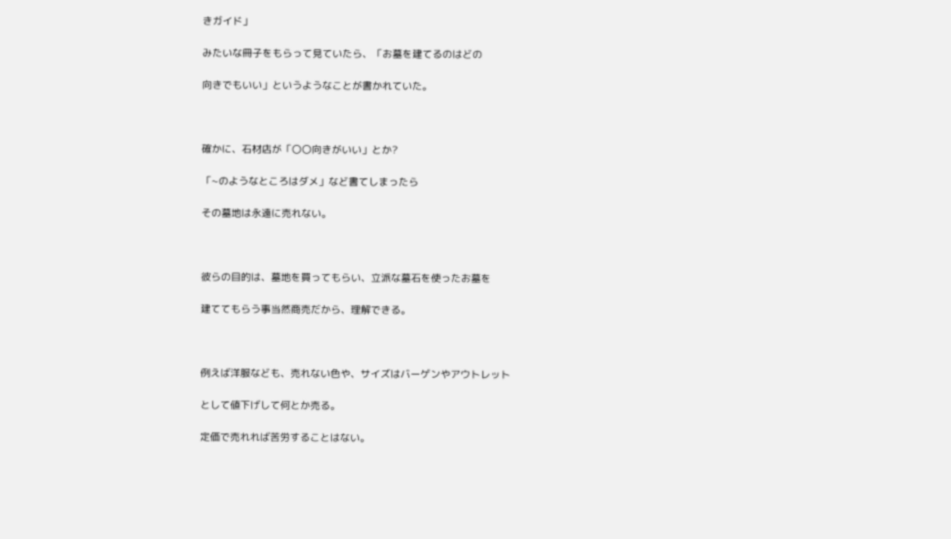きガイド」

みたいな冊子をもらって見ていたら、「お墓を建てるのはどの

向きでもいい」というようなことが書かれていた。



確かに、石材店が「〇〇向きがいい」とか?

「~のようなところはダメ」など書てしまったら

その墓地は永遠に売れない。



彼らの目的は、墓地を買ってもらい、立派な墓石を使ったお墓を

建ててもらう事当然商売だから、理解できる。



例えば洋服なども、売れない色や、サイズはバーゲンやアウトレット

として値下げして何とか売る。

定価で売れれば苦労することはない。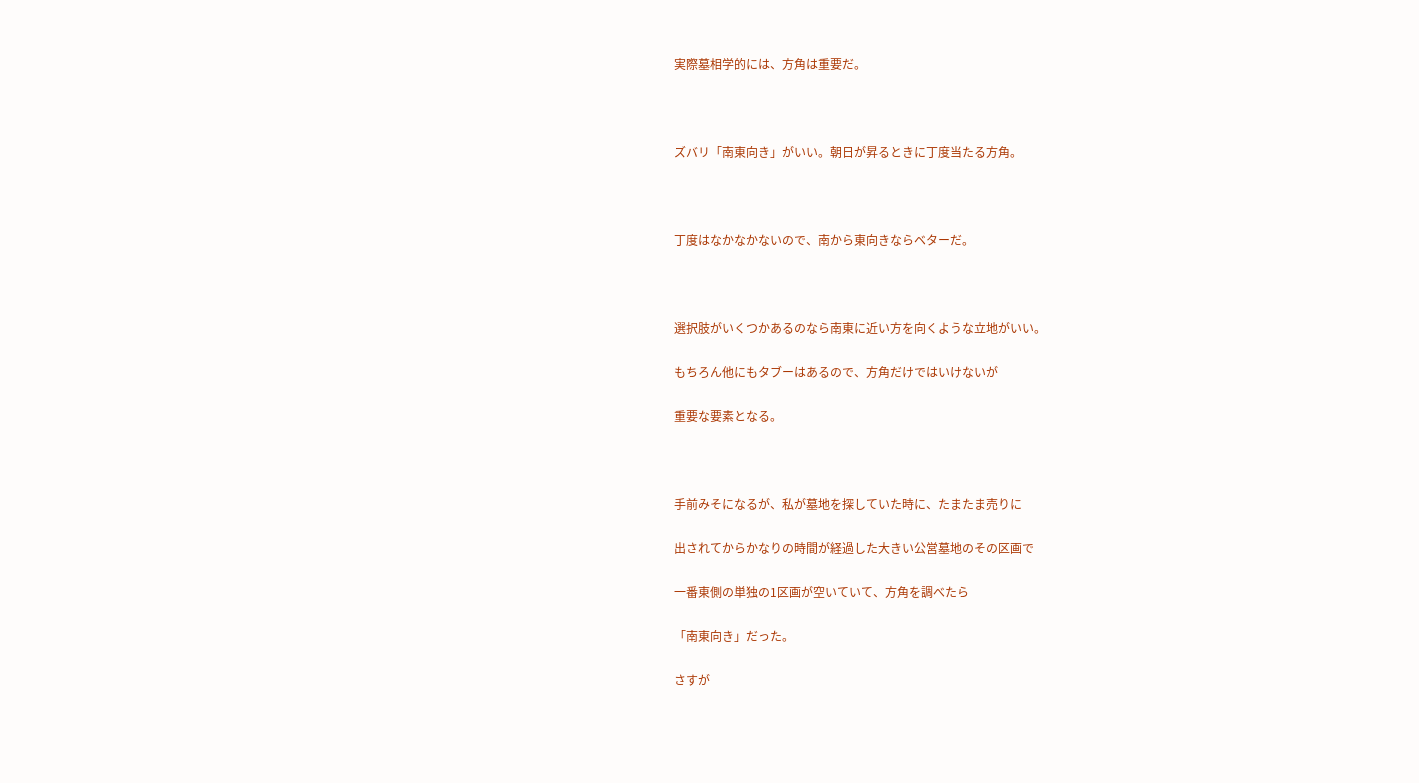実際墓相学的には、方角は重要だ。



ズバリ「南東向き」がいい。朝日が昇るときに丁度当たる方角。



丁度はなかなかないので、南から東向きならベターだ。



選択肢がいくつかあるのなら南東に近い方を向くような立地がいい。

もちろん他にもタブーはあるので、方角だけではいけないが

重要な要素となる。



手前みそになるが、私が墓地を探していた時に、たまたま売りに

出されてからかなりの時間が経過した大きい公営墓地のその区画で

一番東側の単独の1区画が空いていて、方角を調べたら

「南東向き」だった。

さすが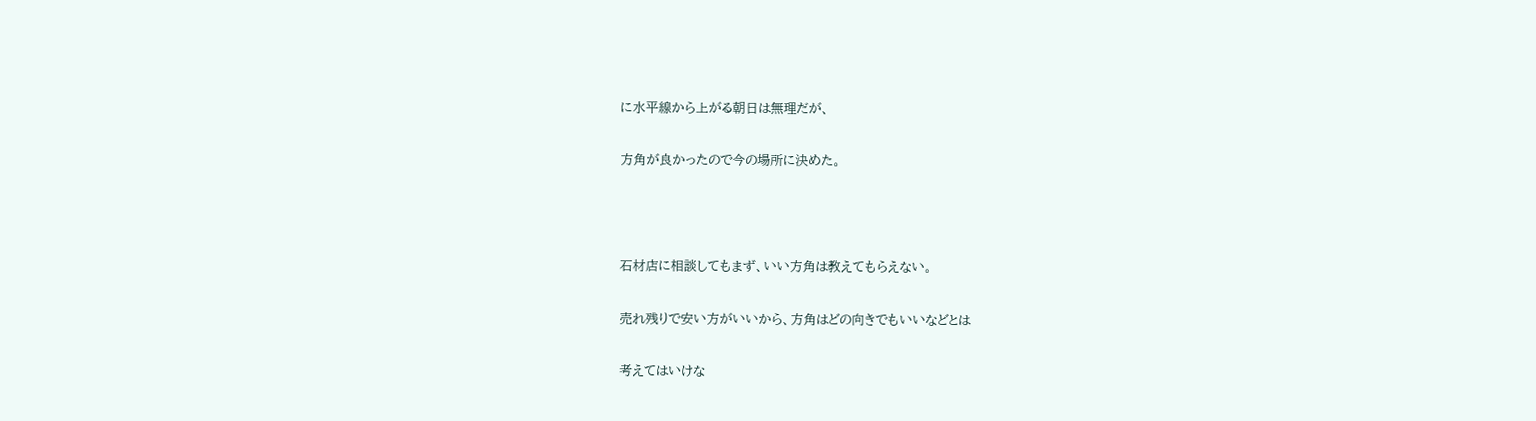に水平線から上がる朝日は無理だが、

方角が良かったので今の場所に決めた。



石材店に相談してもまず、いい方角は教えてもらえない。

売れ残りで安い方がいいから、方角はどの向きでもいいなどとは

考えてはいけな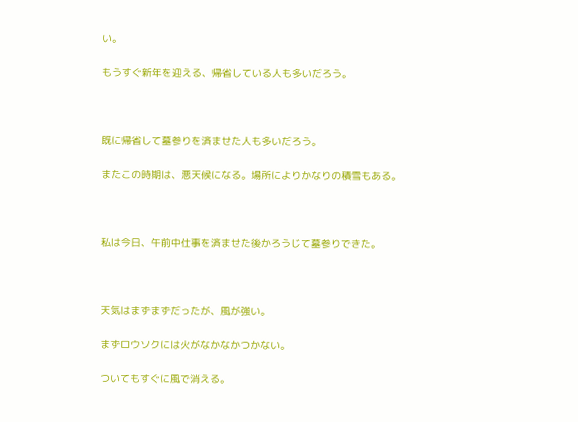い。

もうすぐ新年を迎える、帰省している人も多いだろう。



既に帰省して墓参りを済ませた人も多いだろう。

またこの時期は、悪天候になる。場所によりかなりの積雪もある。



私は今日、午前中仕事を済ませた後かろうじて墓参りできた。



天気はまずまずだったが、風が強い。

まずロウソクには火がなかなかつかない。

ついてもすぐに風で消える。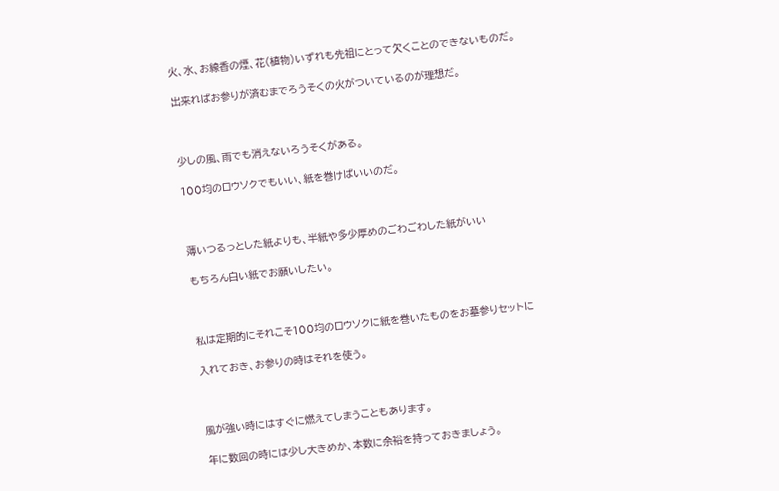火、水、お線香の煙、花(植物)いずれも先祖にとって欠くことのできないものだ。

出来ればお参りが済むまでろうそくの火がついているのが理想だ。



少しの風、雨でも消えないろうそくがある。

100均のロウソクでもいい、紙を巻けばいいのだ。



薄いつるっとした紙よりも、半紙や多少厚めのごわごわした紙がいい

もちろん白い紙でお願いしたい。



私は定期的にそれこそ100均のロウソクに紙を巻いたものをお墓参りセットに

入れておき、お参りの時はそれを使う。



風が強い時にはすぐに燃えてしまうこともあります。

年に数回の時には少し大きめか、本数に余裕を持っておきましょう。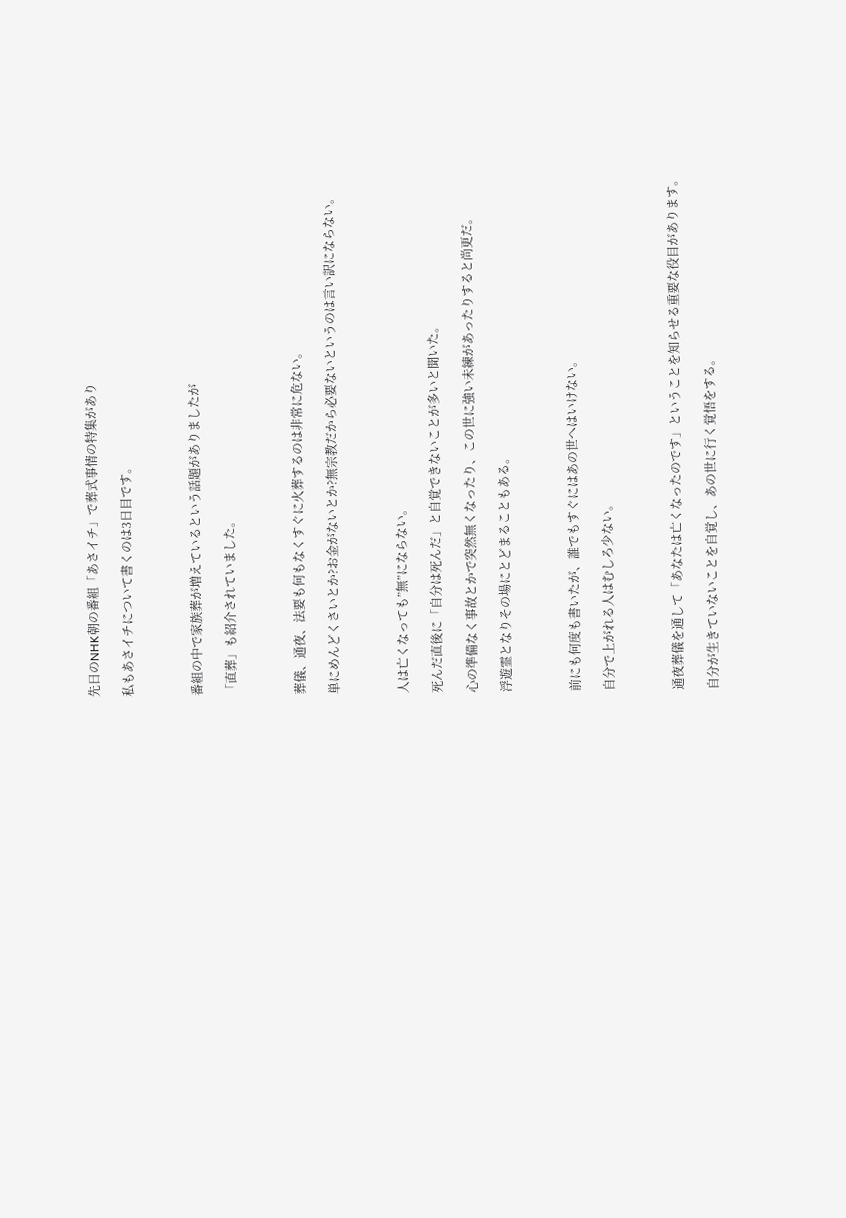先日のNHK朝の番組「あさイチ」で葬式事情の特集があり

私もあさイチについて書くのは3日目です。



番組の中で家族葬が増えているという話題がありましたが

「直葬」も紹介されていました。



葬儀、通夜、法要も何もなくすぐに火葬するのは非常に危ない。

単にめんどくさいとか?お金がないとか?無宗教だから必要ないというのは言い訳にならない。



人は亡くなっても”無”にならない。

死んだ直後に「自分は死んだ」と自覚できないことが多いと聞いた。

心の準備なく事故とかで突然無くなったり、この世に強い未練があったりすると尚更だ。

浮遊霊となりその場にとどまることもある。



前にも何度も書いたが、誰でもすぐにはあの世へはいけない。

自分で上がれる人はむしろ少ない。



通夜葬儀を通して「あなたは亡くなったのです」ということを知らせる重要な役目があります。

自分が生きていないことを自覚し、あの世に行く覚悟をする。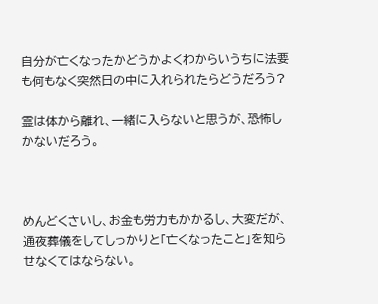自分が亡くなったかどうかよくわからいうちに法要も何もなく突然日の中に入れられたらどうだろう?

霊は体から離れ、一緒に入らないと思うが、恐怖しかないだろう。



めんどくさいし、お金も労力もかかるし、大変だが、通夜葬儀をしてしっかりと「亡くなったこと」を知らせなくてはならない。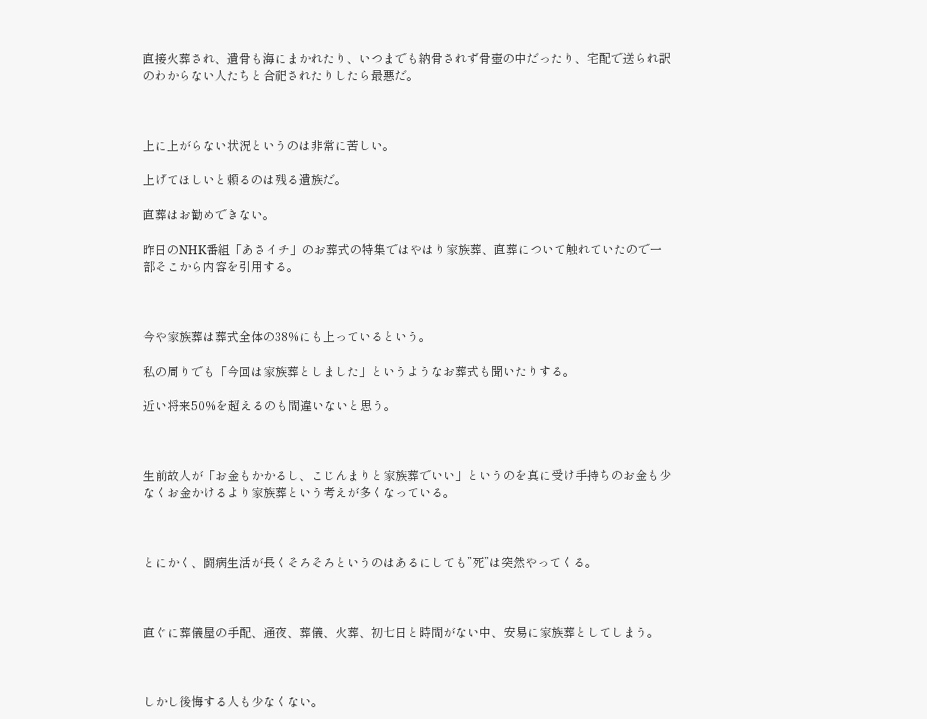直接火葬され、遺骨も海にまかれたり、いつまでも納骨されず骨壺の中だったり、宅配で送られ訳のわからない人たちと合祀されたりしたら最悪だ。



上に上がらない状況というのは非常に苦しい。

上げてほしいと頼るのは残る遺族だ。

直葬はお勧めできない。

昨日のNHK番組「あさイチ」のお葬式の特集ではやはり家族葬、直葬について触れていたので一部そこから内容を引用する。



今や家族葬は葬式全体の38%にも上っているという。

私の周りでも「今回は家族葬としました」というようなお葬式も聞いたりする。

近い将来50%を超えるのも間違いないと思う。



生前故人が「お金もかかるし、こじんまりと家族葬でいい」というのを真に受け手持ちのお金も少なくお金かけるより家族葬という考えが多くなっている。



とにかく、闘病生活が長くそろそろというのはあるにしても”死”は突然やってくる。



直ぐに葬儀屋の手配、通夜、葬儀、火葬、初七日と時間がない中、安易に家族葬としてしまう。



しかし後悔する人も少なくない。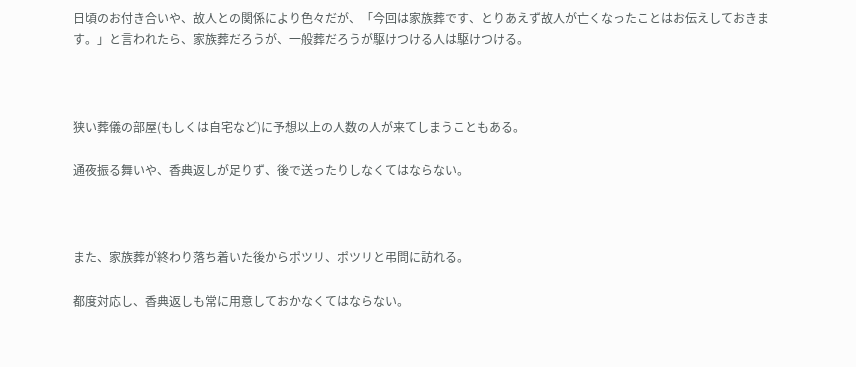日頃のお付き合いや、故人との関係により色々だが、「今回は家族葬です、とりあえず故人が亡くなったことはお伝えしておきます。」と言われたら、家族葬だろうが、一般葬だろうが駆けつける人は駆けつける。



狭い葬儀の部屋(もしくは自宅など)に予想以上の人数の人が来てしまうこともある。

通夜振る舞いや、香典返しが足りず、後で送ったりしなくてはならない。



また、家族葬が終わり落ち着いた後からポツリ、ポツリと弔問に訪れる。

都度対応し、香典返しも常に用意しておかなくてはならない。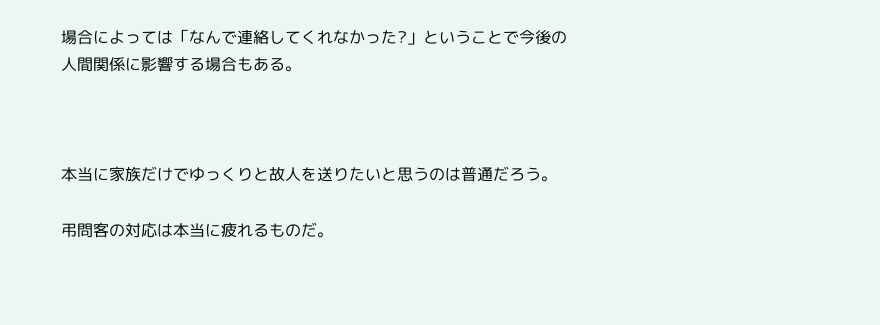場合によっては「なんで連絡してくれなかった?」ということで今後の人間関係に影響する場合もある。



本当に家族だけでゆっくりと故人を送りたいと思うのは普通だろう。

弔問客の対応は本当に疲れるものだ。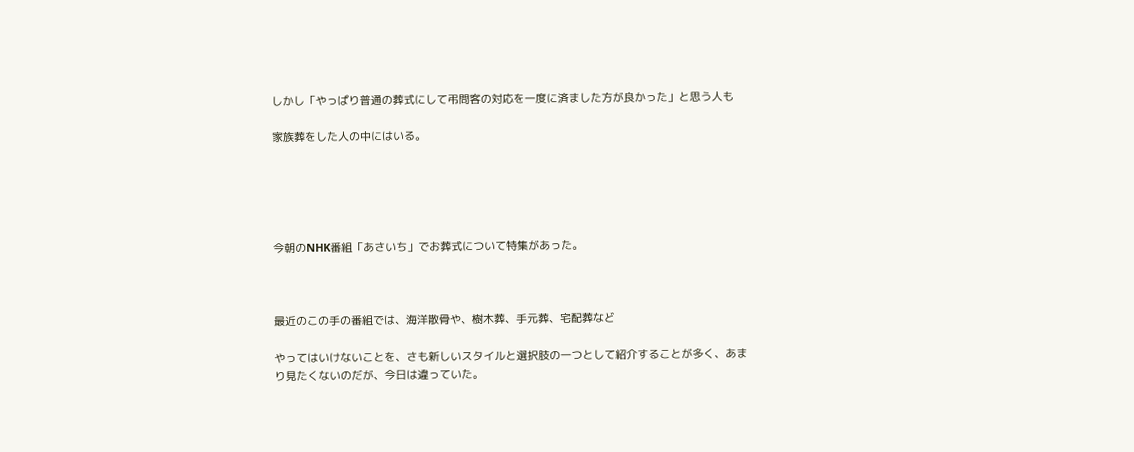しかし「やっぱり普通の葬式にして弔問客の対応を一度に済ました方が良かった」と思う人も

家族葬をした人の中にはいる。





今朝のNHK番組「あさいち」でお葬式について特集があった。



最近のこの手の番組では、海洋散骨や、樹木葬、手元葬、宅配葬など

やってはいけないことを、さも新しいスタイルと選択肢の一つとして紹介することが多く、あまり見たくないのだが、今日は違っていた。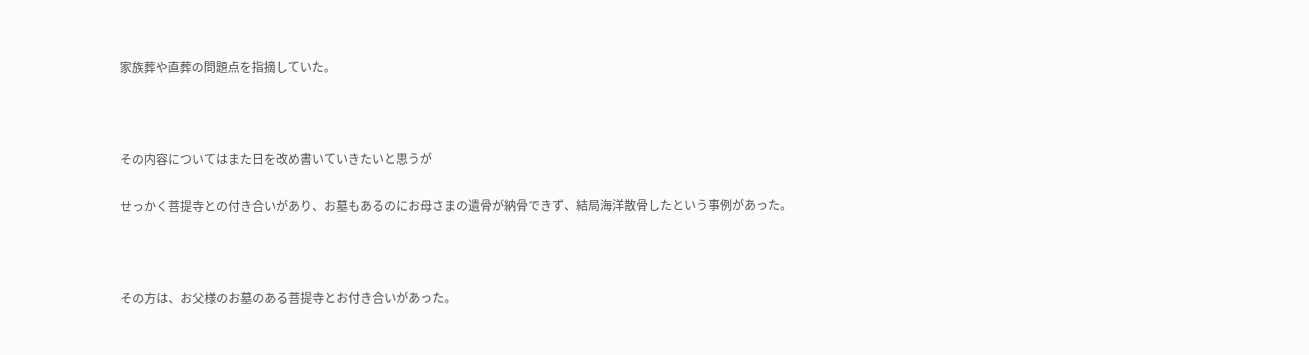家族葬や直葬の問題点を指摘していた。



その内容についてはまた日を改め書いていきたいと思うが

せっかく菩提寺との付き合いがあり、お墓もあるのにお母さまの遺骨が納骨できず、結局海洋散骨したという事例があった。



その方は、お父様のお墓のある菩提寺とお付き合いがあった。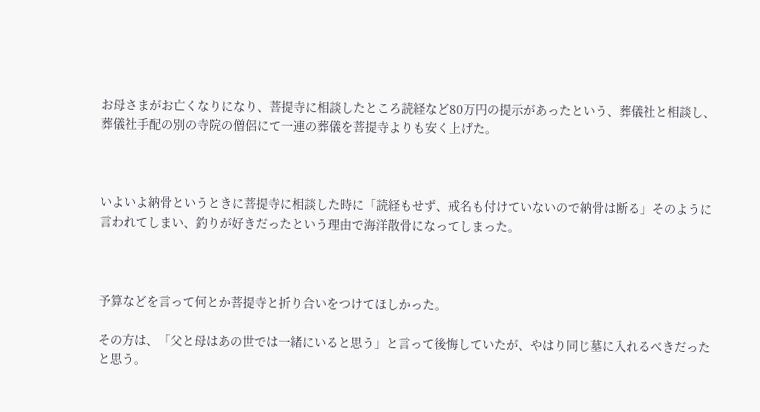お母さまがお亡くなりになり、菩提寺に相談したところ読経など80万円の提示があったという、葬儀社と相談し、葬儀社手配の別の寺院の僧侶にて一連の葬儀を菩提寺よりも安く上げた。



いよいよ納骨というときに菩提寺に相談した時に「読経もせず、戒名も付けていないので納骨は断る」そのように言われてしまい、釣りが好きだったという理由で海洋散骨になってしまった。



予算などを言って何とか菩提寺と折り合いをつけてほしかった。

その方は、「父と母はあの世では一緒にいると思う」と言って後悔していたが、やはり同じ墓に入れるべきだったと思う。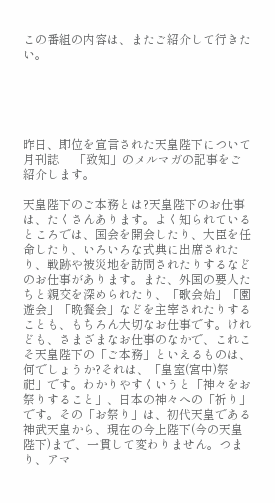この番組の内容は、またご紹介して行きたい。





昨日、即位を宣言された天皇陛下について月刊誌     「致知」のメルマガの記事をご紹介します。

天皇陛下のご本務とは?天皇陛下のお仕事は、たくさんあります。よく知られているところでは、国会を開会したり、大臣を任命したり、いろいろな式典に出席されたり、戦跡や被災地を訪問されたりするなどのお仕事があります。また、外国の要人たちと親交を深められたり、「歌会始」「園遊会」「晩餐会」などを主宰されたりすることも、もちろん大切なお仕事です。けれども、さまざまなお仕事のなかで、これこそ天皇陛下の「ご本務」といえるものは、何でしょうか?それは、「皇室(宮中)祭祀」です。わかりやすくいうと「神々をお祭りすること」、日本の神々への「祈り」です。その「お祭り」は、初代天皇である神武天皇から、現在の今上陛下(今の天皇陛下)まで、一貫して変わりません。つまり、アマ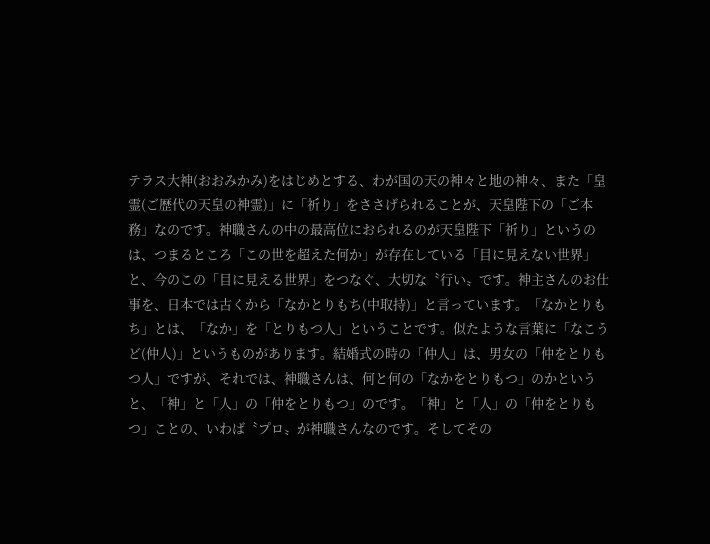テラス大神(おおみかみ)をはじめとする、わが国の天の神々と地の神々、また「皇霊(ご歴代の天皇の神霊)」に「祈り」をささげられることが、天皇陛下の「ご本務」なのです。神職さんの中の最高位におられるのが天皇陛下「祈り」というのは、つまるところ「この世を超えた何か」が存在している「目に見えない世界」と、今のこの「目に見える世界」をつなぐ、大切な〝行い〟です。神主さんのお仕事を、日本では古くから「なかとりもち(中取持)」と言っています。「なかとりもち」とは、「なか」を「とりもつ人」ということです。似たような言葉に「なこうど(仲人)」というものがあります。結婚式の時の「仲人」は、男女の「仲をとりもつ人」ですが、それでは、神職さんは、何と何の「なかをとりもつ」のかというと、「神」と「人」の「仲をとりもつ」のです。「神」と「人」の「仲をとりもつ」ことの、いわば〝プロ〟が神職さんなのです。そしてその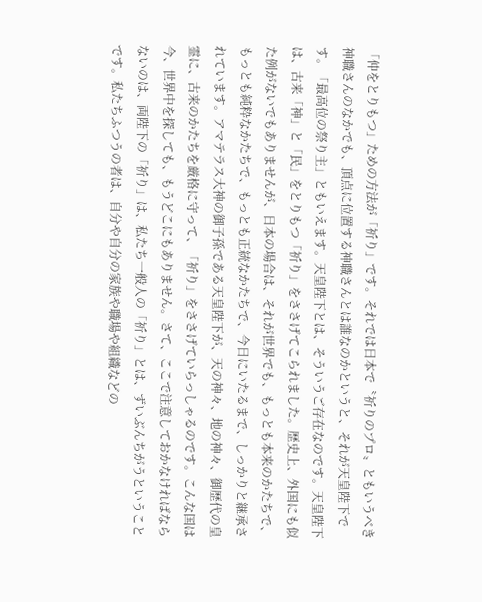「仲をとりもつ」ための方法が「祈り」です。それでは日本で〝祈りのプロ〟ともいうべき神職さんのなかでも、頂点に位置する神職さんとは誰なのかというと、それが天皇陛下です。「最高位の祭り主」ともいえます。天皇陛下とは、そういうご存在なのです。天皇陛下は、古来「神」と「民」をとりもつ「祈り」をささげてこられました。歴史上、外国にも似た例がないでもありませんが、日本の場合は、それが世界でも、もっとも本来のかたちで、もっとも純粋なかたちで、もっとも正統なかたちで、今日にいたるまで、しっかりと継承されています。アマテラス大神の御子孫である天皇陛下が、天の神々、地の神々、御歴代の皇霊に、古来のかたちを厳格に守って、「祈り」をささげていらっしゃるのです。こんな国は今、世界中を探しても、もうどこにもありません。さて、ここで注意しておかなければならないのは、両陛下の「祈り」は、私たち一般人の「祈り」とは、ずいぶんちがうということです。私たちふつうの者は、自分や自分の家族や職場や組織などの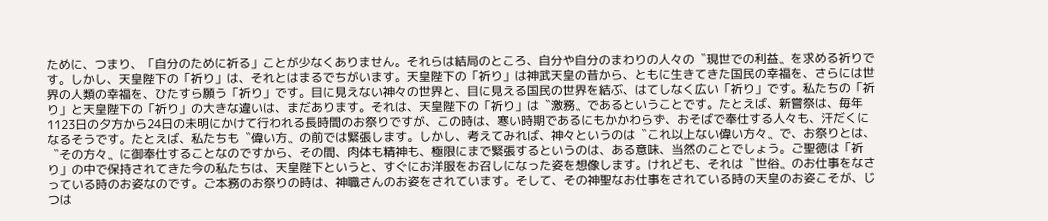ために、つまり、「自分のために祈る」ことが少なくありません。それらは結局のところ、自分や自分のまわりの人々の〝現世での利益〟を求める祈りです。しかし、天皇陛下の「祈り」は、それとはまるでちがいます。天皇陛下の「祈り」は神武天皇の昔から、ともに生きてきた国民の幸福を、さらには世界の人類の幸福を、ひたすら願う「祈り」です。目に見えない神々の世界と、目に見える国民の世界を結ぶ、はてしなく広い「祈り」です。私たちの「祈り」と天皇陛下の「祈り」の大きな違いは、まだあります。それは、天皇陛下の「祈り」は〝激務〟であるということです。たとえば、新嘗祭は、毎年1123日の夕方から24日の未明にかけて行われる長時間のお祭りですが、この時は、寒い時期であるにもかかわらず、おそばで奉仕する人々も、汗だくになるそうです。たとえば、私たちも〝偉い方〟の前では緊張します。しかし、考えてみれば、神々というのは〝これ以上ない偉い方々〟で、お祭りとは、〝その方々〟に御奉仕することなのですから、その間、肉体も精神も、極限にまで緊張するというのは、ある意味、当然のことでしょう。ご聖徳は「祈り」の中で保持されてきた今の私たちは、天皇陛下というと、すぐにお洋服をお召しになった姿を想像します。けれども、それは〝世俗〟のお仕事をなさっている時のお姿なのです。ご本務のお祭りの時は、神職さんのお姿をされています。そして、その神聖なお仕事をされている時の天皇のお姿こそが、じつは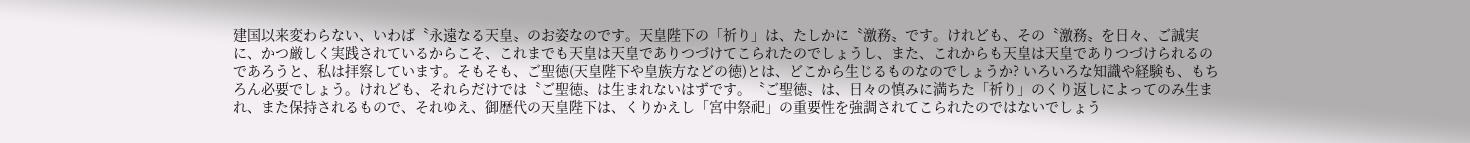建国以来変わらない、いわば〝永遠なる天皇〟のお姿なのです。天皇陛下の「祈り」は、たしかに〝激務〟です。けれども、その〝激務〟を日々、ご誠実に、かつ厳しく実践されているからこそ、これまでも天皇は天皇でありつづけてこられたのでしょうし、また、これからも天皇は天皇でありつづけられるのであろうと、私は拝察しています。そもそも、ご聖徳(天皇陛下や皇族方などの徳)とは、どこから生じるものなのでしょうか? いろいろな知識や経験も、もちろん必要でしょう。けれども、それらだけでは〝ご聖徳〟は生まれないはずです。〝ご聖徳〟は、日々の慎みに満ちた「祈り」のくり返しによってのみ生まれ、また保持されるもので、それゆえ、御歴代の天皇陛下は、くりかえし「宮中祭祀」の重要性を強調されてこられたのではないでしょう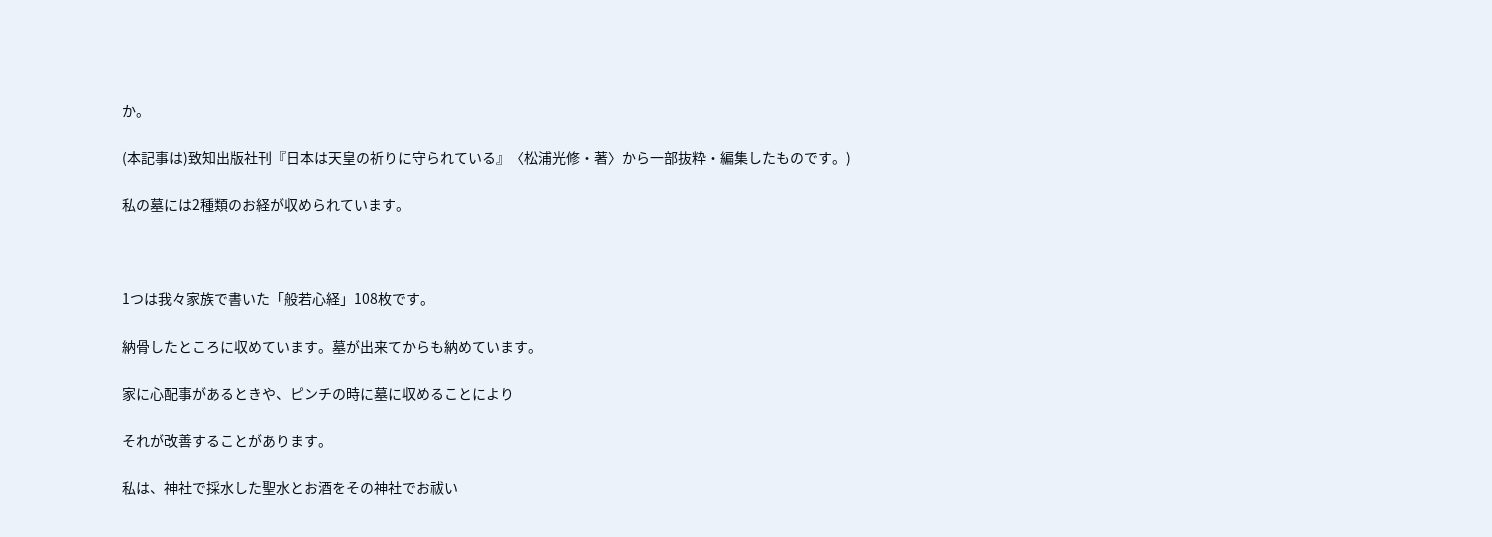か。

(本記事は)致知出版社刊『日本は天皇の祈りに守られている』〈松浦光修・著〉から一部抜粋・編集したものです。)

私の墓には2種類のお経が収められています。



1つは我々家族で書いた「般若心経」108枚です。

納骨したところに収めています。墓が出来てからも納めています。

家に心配事があるときや、ピンチの時に墓に収めることにより

それが改善することがあります。

私は、神社で採水した聖水とお酒をその神社でお祓い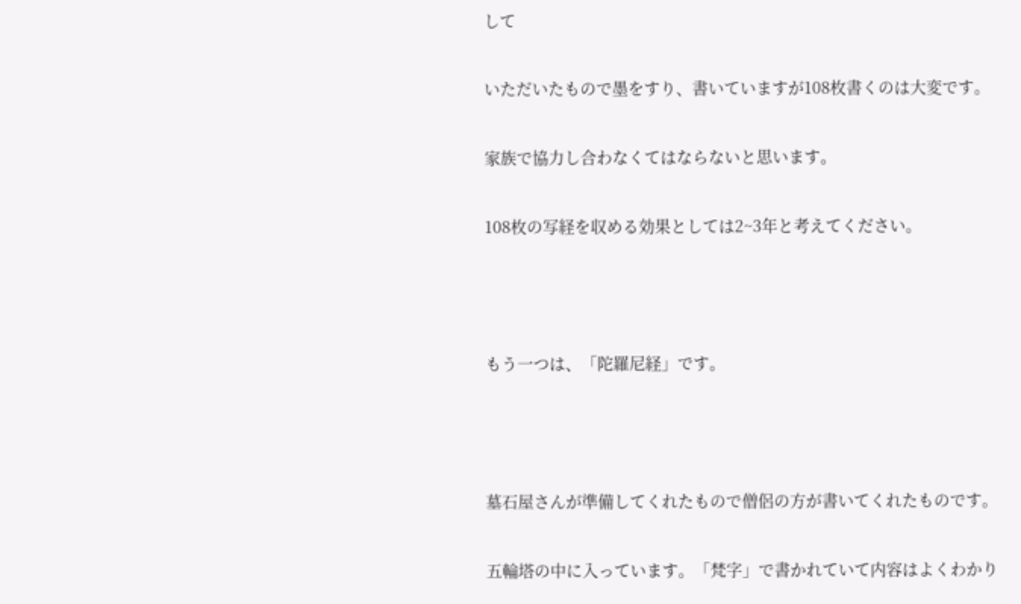して

いただいたもので墨をすり、書いていますが108枚書くのは大変です。

家族で協力し合わなくてはならないと思います。

108枚の写経を収める効果としては2~3年と考えてください。



もう一つは、「陀羅尼経」です。



墓石屋さんが準備してくれたもので僧侶の方が書いてくれたものです。

五輪塔の中に入っています。「梵字」で書かれていて内容はよくわかり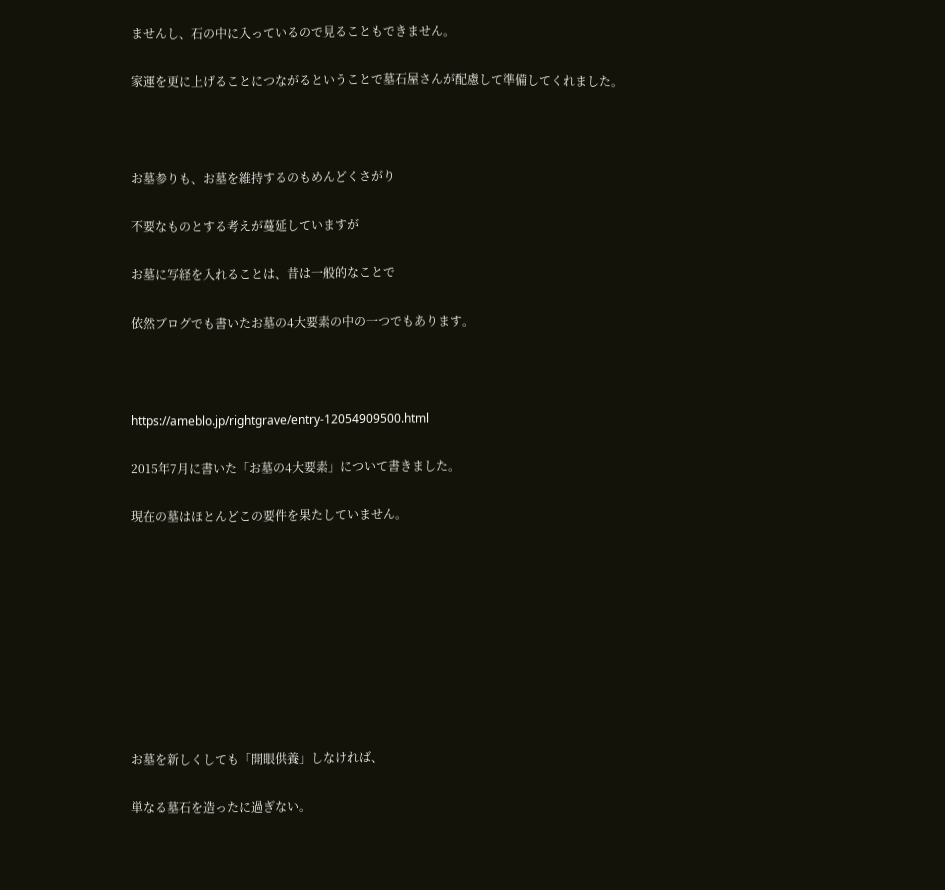ませんし、石の中に入っているので見ることもできません。

家運を更に上げることにつながるということで墓石屋さんが配慮して準備してくれました。



お墓参りも、お墓を維持するのもめんどくさがり

不要なものとする考えが蔓延していますが

お墓に写経を入れることは、昔は一般的なことで

依然ブログでも書いたお墓の4大要素の中の一つでもあります。



https://ameblo.jp/rightgrave/entry-12054909500.html

2015年7月に書いた「お墓の4大要素」について書きました。

現在の墓はほとんどこの要件を果たしていません。









お墓を新しくしても「開眼供養」しなければ、

単なる墓石を造ったに過ぎない。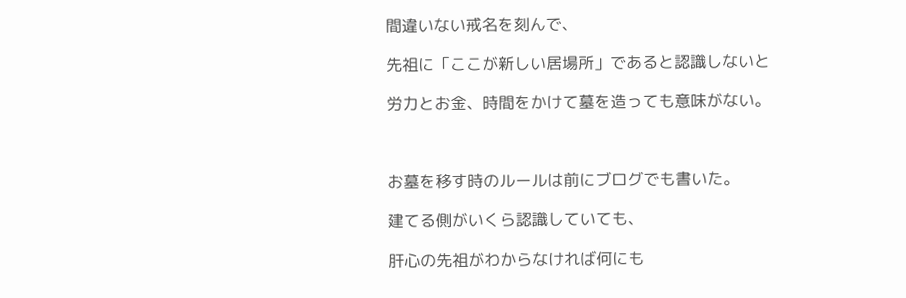間違いない戒名を刻んで、

先祖に「ここが新しい居場所」であると認識しないと

労力とお金、時間をかけて墓を造っても意味がない。



お墓を移す時のルールは前にブログでも書いた。

建てる側がいくら認識していても、

肝心の先祖がわからなければ何にも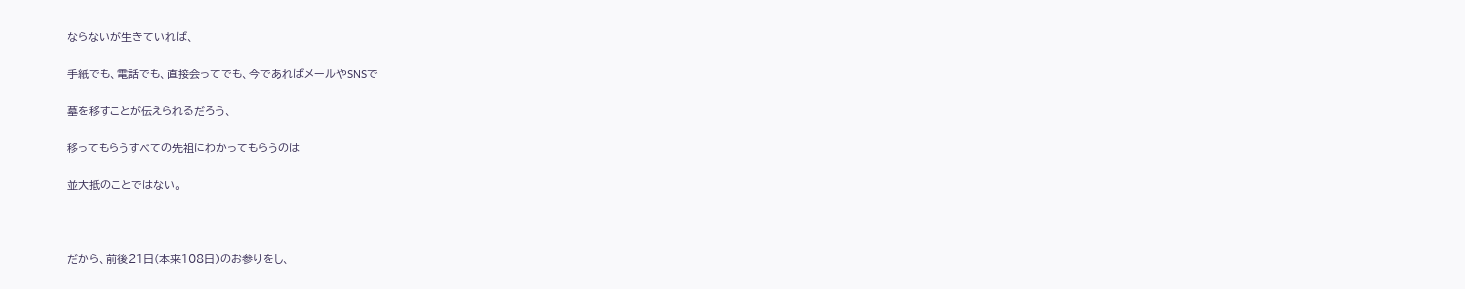ならないが生きていれば、

手紙でも、電話でも、直接会ってでも、今であればメールやSNSで

墓を移すことが伝えられるだろう、

移ってもらうすべての先祖にわかってもらうのは

並大抵のことではない。



だから、前後21日(本来108日)のお参りをし、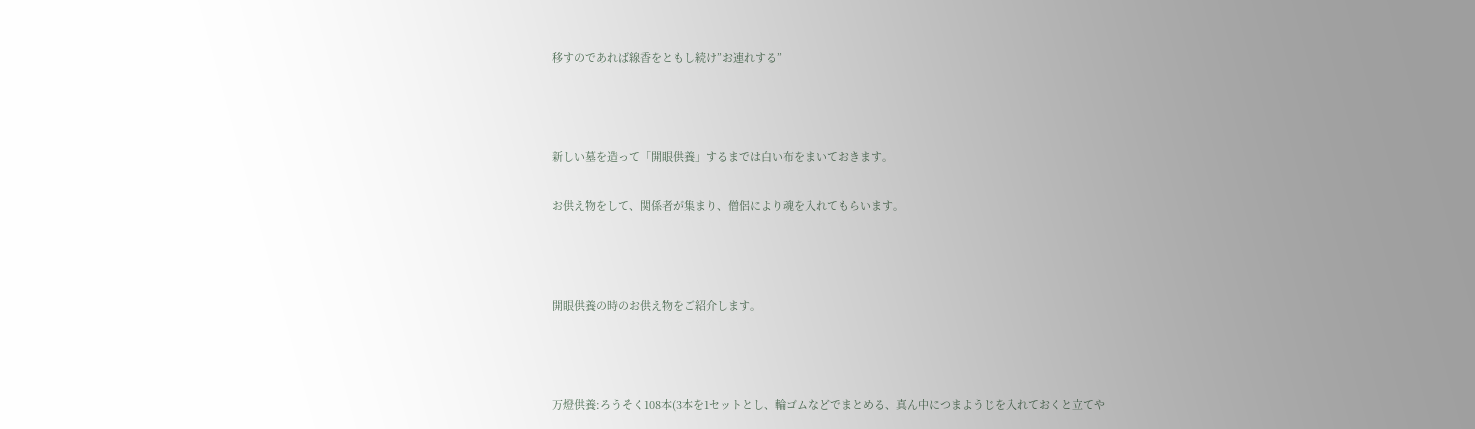移すのであれば線香をともし続け”お連れする”



新しい墓を造って「開眼供養」するまでは白い布をまいておきます。

お供え物をして、関係者が集まり、僧侶により魂を入れてもらいます。



開眼供養の時のお供え物をご紹介します。



万燈供養:ろうそく108本(3本を1セットとし、輪ゴムなどでまとめる、真ん中につまようじを入れておくと立てや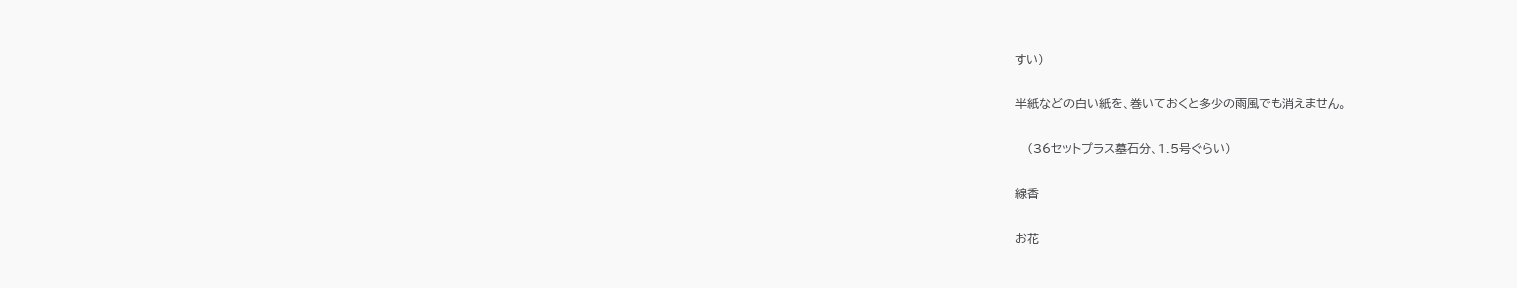すい)

半紙などの白い紙を、巻いておくと多少の雨風でも消えません。

   (36セットプラス墓石分、1.5号ぐらい)

線香

お花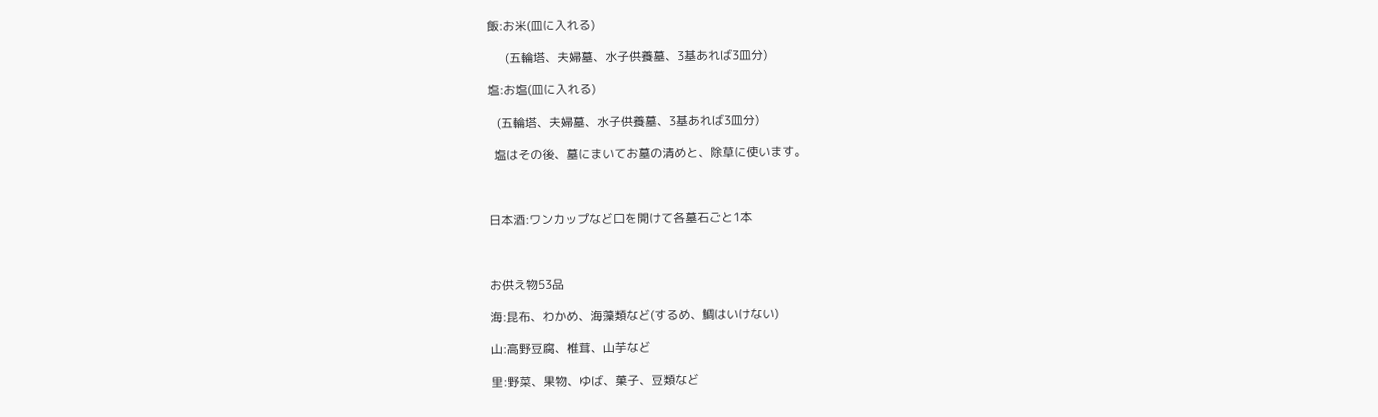飯:お米(皿に入れる)

      (五輪塔、夫婦墓、水子供養墓、3基あれば3皿分)

塩:お塩(皿に入れる)

   (五輪塔、夫婦墓、水子供養墓、3基あれば3皿分)

  塩はその後、墓にまいてお墓の清めと、除草に使います。



日本酒:ワンカップなど口を開けて各墓石ごと1本



お供え物53品

海:昆布、わかめ、海藻類など(するめ、鯛はいけない)

山:高野豆腐、椎茸、山芋など

里:野菜、果物、ゆば、菓子、豆類など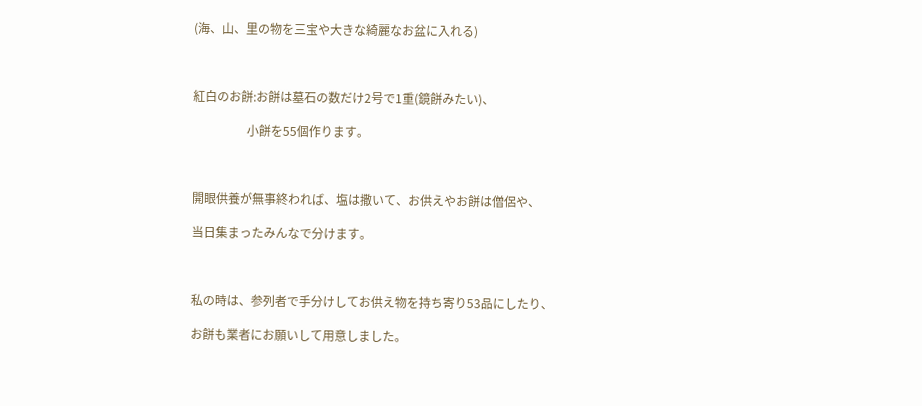(海、山、里の物を三宝や大きな綺麗なお盆に入れる)



紅白のお餅:お餅は墓石の数だけ2号で1重(鏡餅みたい)、

                  小餅を55個作ります。



開眼供養が無事終われば、塩は撒いて、お供えやお餅は僧侶や、

当日集まったみんなで分けます。



私の時は、参列者で手分けしてお供え物を持ち寄り53品にしたり、

お餅も業者にお願いして用意しました。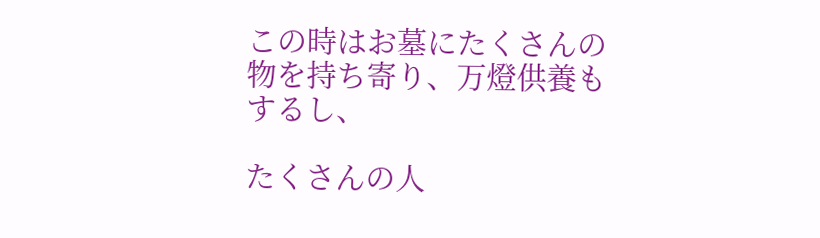この時はお墓にたくさんの物を持ち寄り、万燈供養もするし、

たくさんの人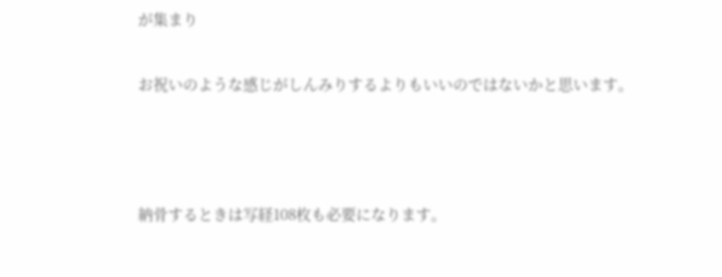が集まり

お祝いのような感じがしんみりするよりもいいのではないかと思います。



納骨するときは写経108枚も必要になります。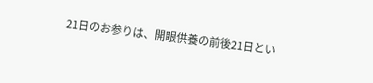21日のお参りは、開眼供養の前後21日とい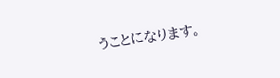うことになります。